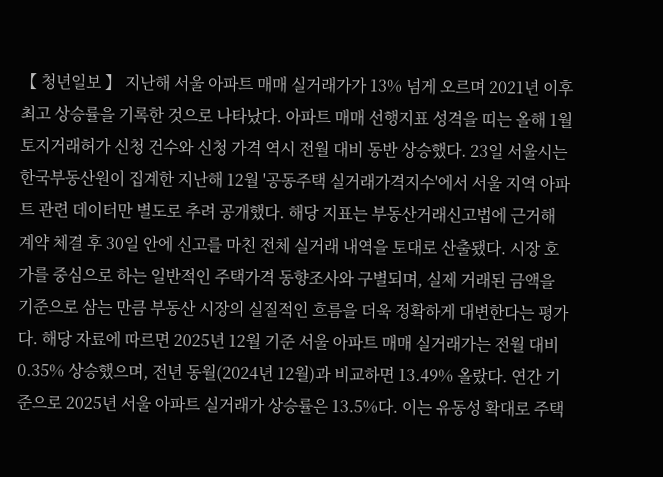【 청년일보 】 지난해 서울 아파트 매매 실거래가가 13% 넘게 오르며 2021년 이후 최고 상승률을 기록한 것으로 나타났다. 아파트 매매 선행지표 성격을 띠는 올해 1월 토지거래허가 신청 건수와 신청 가격 역시 전월 대비 동반 상승했다. 23일 서울시는 한국부동산원이 집계한 지난해 12월 '공동주택 실거래가격지수'에서 서울 지역 아파트 관련 데이터만 별도로 추려 공개했다. 해당 지표는 부동산거래신고법에 근거해 계약 체결 후 30일 안에 신고를 마친 전체 실거래 내역을 토대로 산출됐다. 시장 호가를 중심으로 하는 일반적인 주택가격 동향조사와 구별되며, 실제 거래된 금액을 기준으로 삼는 만큼 부동산 시장의 실질적인 흐름을 더욱 정확하게 대변한다는 평가다. 해당 자료에 따르면 2025년 12월 기준 서울 아파트 매매 실거래가는 전월 대비 0.35% 상승했으며, 전년 동월(2024년 12월)과 비교하면 13.49% 올랐다. 연간 기준으로 2025년 서울 아파트 실거래가 상승률은 13.5%다. 이는 유동성 확대로 주택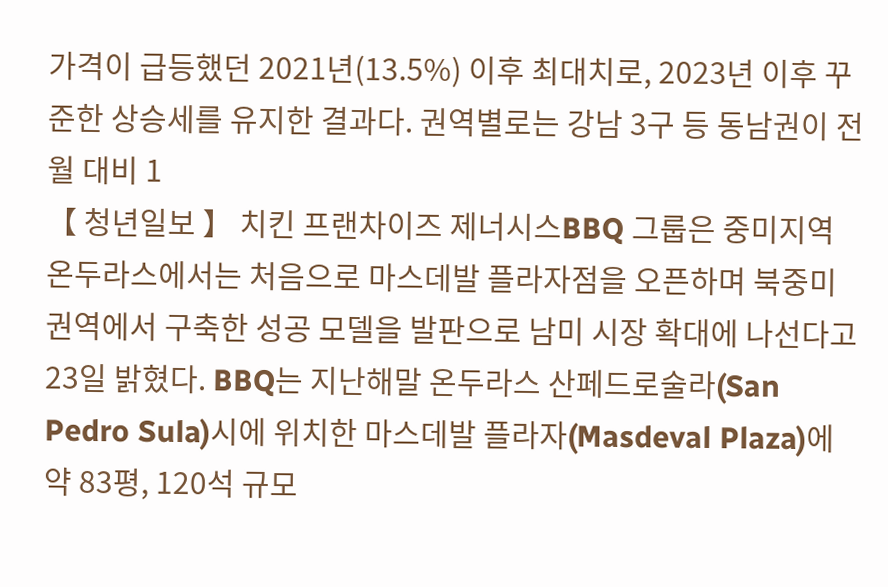가격이 급등했던 2021년(13.5%) 이후 최대치로, 2023년 이후 꾸준한 상승세를 유지한 결과다. 권역별로는 강남 3구 등 동남권이 전월 대비 1
【 청년일보 】 치킨 프랜차이즈 제너시스BBQ 그룹은 중미지역 온두라스에서는 처음으로 마스데발 플라자점을 오픈하며 북중미 권역에서 구축한 성공 모델을 발판으로 남미 시장 확대에 나선다고 23일 밝혔다. BBQ는 지난해말 온두라스 산페드로술라(San Pedro Sula)시에 위치한 마스데발 플라자(Masdeval Plaza)에 약 83평, 120석 규모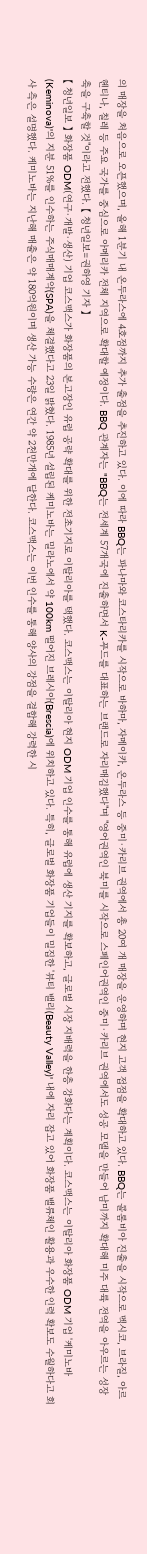의 매장을 처음으로 오픈했으며, 올해 1분기 내 온두라스에 4호점까지 추가 출점을 추진하고 있다. 이에 따라 BBQ는 파나마와 코스타리카를 시작으로 바하마, 자메이카, 온두라스 등 중미·카리브 권역에서 총 20여 개 매장을 운영하며 현지 고객 접점을 확대하고 있다. BBQ는 콜롬비아 진출을 시작으로 멕시코, 브라질, 아르헨티나, 칠레 등 주요 국가를 중심으로 아메리카 전체 지역으로 확대할 예정이다. BBQ 관계자는 "BBQ는 전세계 57개국에 진출하면서 K-푸드를 대표하는 브랜드로 자리매김했다"며 "영어권역인 북미를 시작으로 스페인어권역인 중미·카리브 권역에서도 성공 모델을 만들어 남미까지 확대해 미주 대륙 전역을 아우르는 성장 축을 구축할 것"이라고 전했다. 【 청년일보=권하영 기자 】
【 청년일보 】 화장품 ODM(연구·개발·생산) 기업 코스맥스가 화장품의 본고장인 유럽 공략 확대를 위한 전초기지로 이탈리아를 택했다. 코스맥스는 이탈리아 현지 ODM 기업 인수를 통해 유럽에 생산 기지를 확보하고, 글로벌 시장 지배력을 한층 강화다는 계획이다. 코스맥스는 이탈리아 화장품 ODM 기업 '케미노바(Keminova)'의 지분 51%를 인수하는 주식매매계약(SPA)을 체결했다고 23일 밝혔다. 1985년 설립된 케미노바는 밀라노에서 약 100km 떨어진 브레시아(Brescia)에 위치하고 있다. 특히, 글로벌 화장품 기업들이 밀집한 '뷰티 밸리(Beauty Valley)' 내에 자리 잡고 있어 화장품 밸류체인 활용과 우수한 인력 확보도 수월하다고 회사 측은 설명했다. 케미노바는 지난해 매출은 약 180억원이며 생산 가능 수량은 연간 약 2천만개에 달한다. 코스맥스는 이번 인수를 통해 양사의 강점을 결합해 강력한 시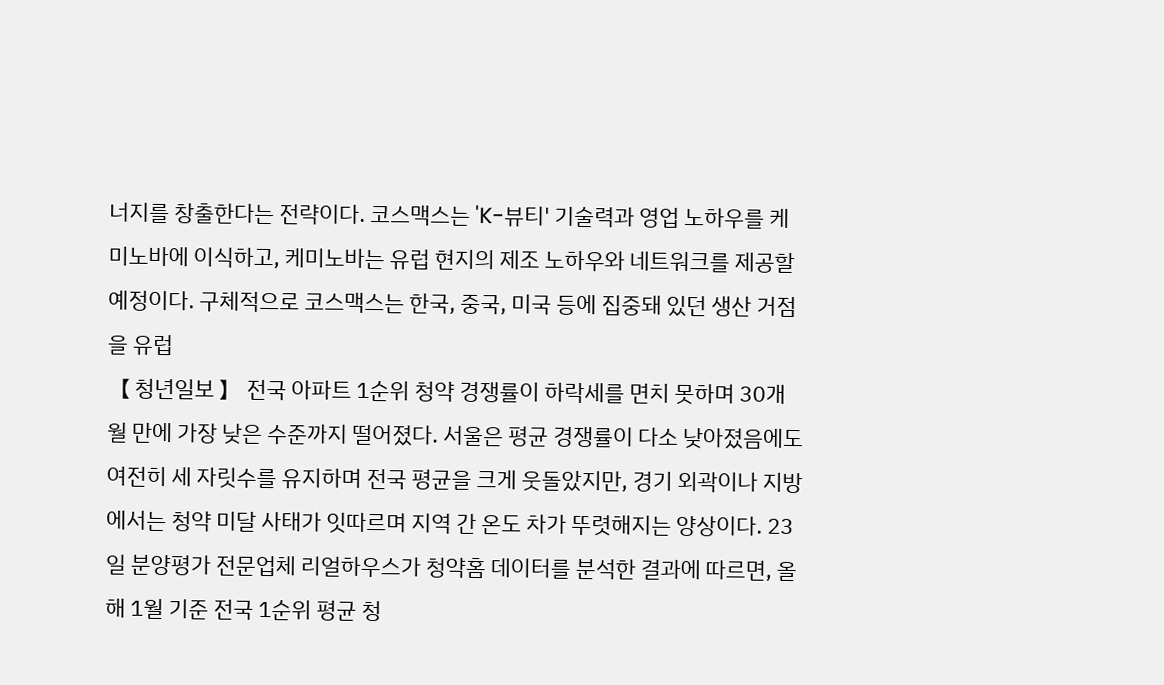너지를 창출한다는 전략이다. 코스맥스는 'K-뷰티' 기술력과 영업 노하우를 케미노바에 이식하고, 케미노바는 유럽 현지의 제조 노하우와 네트워크를 제공할 예정이다. 구체적으로 코스맥스는 한국, 중국, 미국 등에 집중돼 있던 생산 거점을 유럽
【 청년일보 】 전국 아파트 1순위 청약 경쟁률이 하락세를 면치 못하며 30개월 만에 가장 낮은 수준까지 떨어졌다. 서울은 평균 경쟁률이 다소 낮아졌음에도 여전히 세 자릿수를 유지하며 전국 평균을 크게 웃돌았지만, 경기 외곽이나 지방에서는 청약 미달 사태가 잇따르며 지역 간 온도 차가 뚜렷해지는 양상이다. 23일 분양평가 전문업체 리얼하우스가 청약홈 데이터를 분석한 결과에 따르면, 올해 1월 기준 전국 1순위 평균 청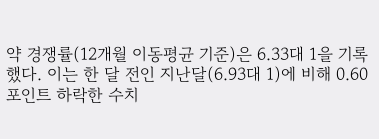약 경쟁률(12개월 이동평균 기준)은 6.33대 1을 기록했다. 이는 한 달 전인 지난달(6.93대 1)에 비해 0.60포인트 하락한 수치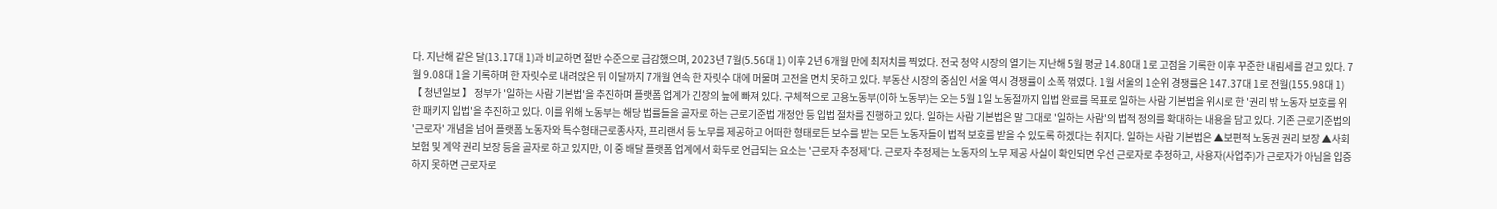다. 지난해 같은 달(13.17대 1)과 비교하면 절반 수준으로 급감했으며, 2023년 7월(5.56대 1) 이후 2년 6개월 만에 최저치를 찍었다. 전국 청약 시장의 열기는 지난해 5월 평균 14.80대 1로 고점을 기록한 이후 꾸준한 내림세를 걷고 있다. 7월 9.08대 1을 기록하며 한 자릿수로 내려앉은 뒤 이달까지 7개월 연속 한 자릿수 대에 머물며 고전을 면치 못하고 있다. 부동산 시장의 중심인 서울 역시 경쟁률이 소폭 꺾였다. 1월 서울의 1순위 경쟁률은 147.37대 1로 전월(155.98대 1)
【 청년일보 】 정부가 '일하는 사람 기본법'을 추진하며 플랫폼 업계가 긴장의 늪에 빠져 있다. 구체적으로 고용노동부(이하 노동부)는 오는 5월 1일 노동절까지 입법 완료를 목표로 일하는 사람 기본법을 위시로 한 '권리 밖 노동자 보호를 위한 패키지 입법'을 추진하고 있다. 이를 위해 노동부는 해당 법률들을 골자로 하는 근로기준법 개정안 등 입법 절차를 진행하고 있다. 일하는 사람 기본법은 말 그대로 '일하는 사람'의 법적 정의를 확대하는 내용을 담고 있다. 기존 근로기준법의 '근로자' 개념을 넘어 플랫폼 노동자와 특수형태근로종사자, 프리랜서 등 노무를 제공하고 어떠한 형태로든 보수를 받는 모든 노동자들이 법적 보호를 받을 수 있도록 하겠다는 취지다. 일하는 사람 기본법은 ▲보편적 노동권 권리 보장 ▲사회보험 및 계약 권리 보장 등을 골자로 하고 있지만, 이 중 배달 플랫폼 업계에서 화두로 언급되는 요소는 '근로자 추정제'다. 근로자 추정제는 노동자의 노무 제공 사실이 확인되면 우선 근로자로 추정하고, 사용자(사업주)가 근로자가 아님을 입증하지 못하면 근로자로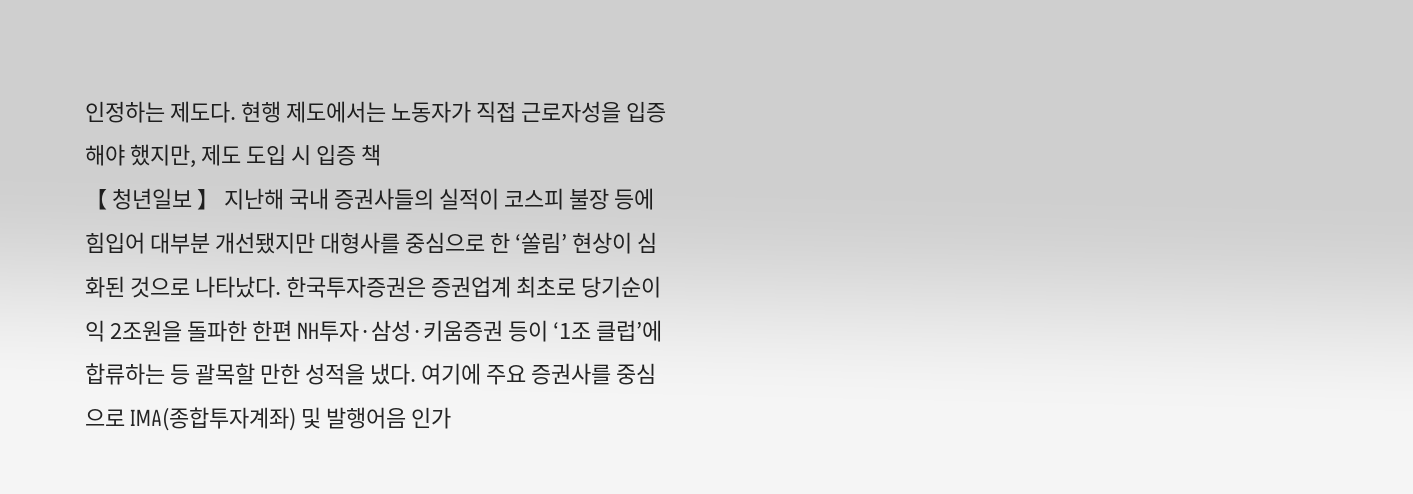인정하는 제도다. 현행 제도에서는 노동자가 직접 근로자성을 입증해야 했지만, 제도 도입 시 입증 책
【 청년일보 】 지난해 국내 증권사들의 실적이 코스피 불장 등에 힘입어 대부분 개선됐지만 대형사를 중심으로 한 ‘쏠림’ 현상이 심화된 것으로 나타났다. 한국투자증권은 증권업계 최초로 당기순이익 2조원을 돌파한 한편 NH투자·삼성·키움증권 등이 ‘1조 클럽’에 합류하는 등 괄목할 만한 성적을 냈다. 여기에 주요 증권사를 중심으로 IMA(종합투자계좌) 및 발행어음 인가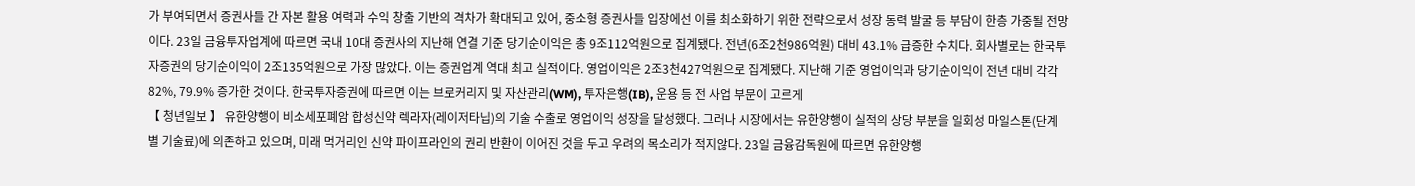가 부여되면서 증권사들 간 자본 활용 여력과 수익 창출 기반의 격차가 확대되고 있어, 중소형 증권사들 입장에선 이를 최소화하기 위한 전략으로서 성장 동력 발굴 등 부담이 한층 가중될 전망이다. 23일 금융투자업계에 따르면 국내 10대 증권사의 지난해 연결 기준 당기순이익은 총 9조112억원으로 집계됐다. 전년(6조2천986억원) 대비 43.1% 급증한 수치다. 회사별로는 한국투자증권의 당기순이익이 2조135억원으로 가장 많았다. 이는 증권업계 역대 최고 실적이다. 영업이익은 2조3천427억원으로 집계됐다. 지난해 기준 영업이익과 당기순이익이 전년 대비 각각 82%, 79.9% 증가한 것이다. 한국투자증권에 따르면 이는 브로커리지 및 자산관리(WM), 투자은행(IB), 운용 등 전 사업 부문이 고르게
【 청년일보 】 유한양행이 비소세포폐암 합성신약 렉라자(레이저타닙)의 기술 수출로 영업이익 성장을 달성했다. 그러나 시장에서는 유한양행이 실적의 상당 부분을 일회성 마일스톤(단계별 기술료)에 의존하고 있으며, 미래 먹거리인 신약 파이프라인의 권리 반환이 이어진 것을 두고 우려의 목소리가 적지않다. 23일 금융감독원에 따르면 유한양행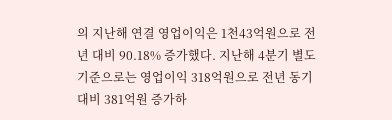의 지난해 연결 영업이익은 1천43억원으로 전년 대비 90.18% 증가했다. 지난해 4분기 별도 기준으로는 영업이익 318억원으로 전년 동기 대비 381억원 증가하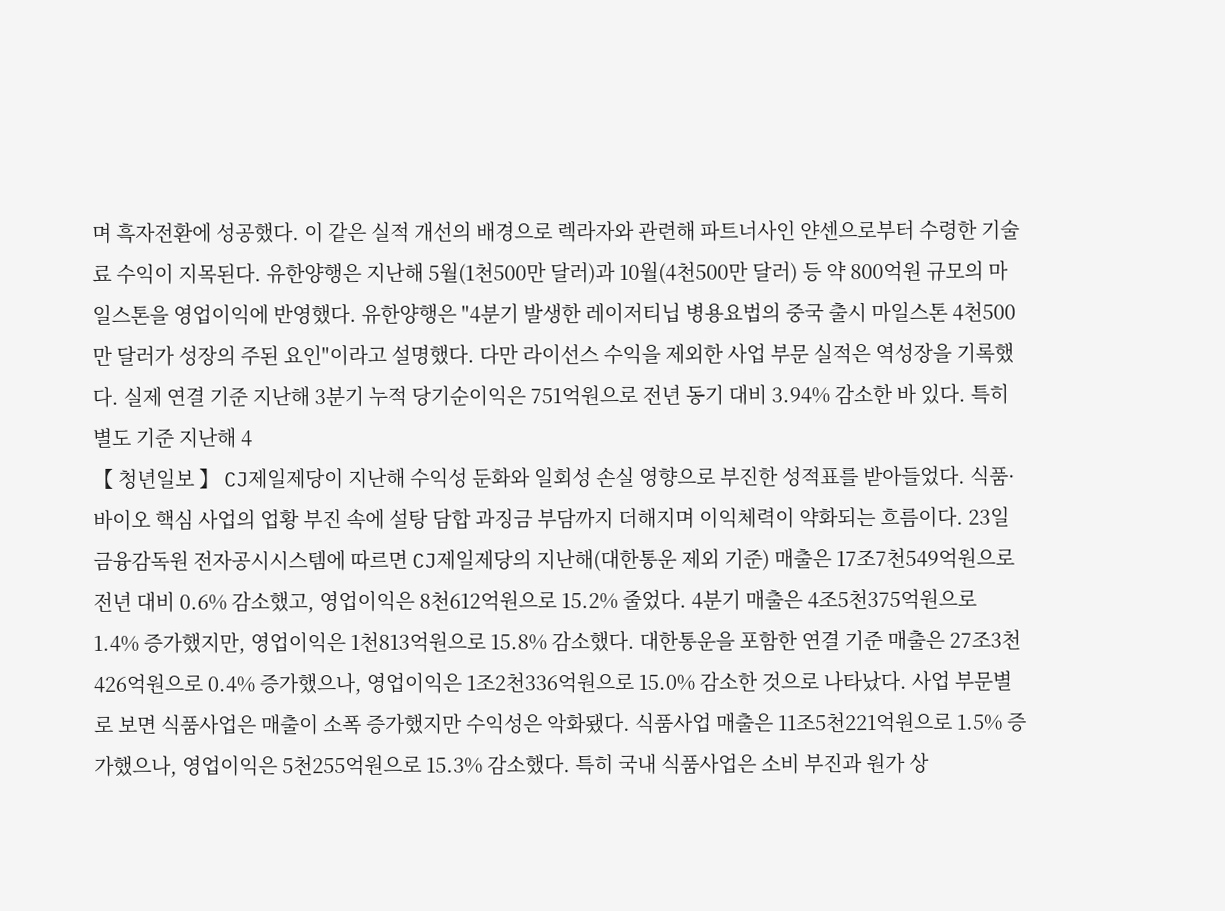며 흑자전환에 성공했다. 이 같은 실적 개선의 배경으로 렉라자와 관련해 파트너사인 얀센으로부터 수령한 기술료 수익이 지목된다. 유한양행은 지난해 5월(1천500만 달러)과 10월(4천500만 달러) 등 약 800억원 규모의 마일스톤을 영업이익에 반영했다. 유한양행은 "4분기 발생한 레이저티닙 병용요법의 중국 출시 마일스톤 4천500만 달러가 성장의 주된 요인"이라고 설명했다. 다만 라이선스 수익을 제외한 사업 부문 실적은 역성장을 기록했다. 실제 연결 기준 지난해 3분기 누적 당기순이익은 751억원으로 전년 동기 대비 3.94% 감소한 바 있다. 특히 별도 기준 지난해 4
【 청년일보 】 CJ제일제당이 지난해 수익성 둔화와 일회성 손실 영향으로 부진한 성적표를 받아들었다. 식품·바이오 핵심 사업의 업황 부진 속에 설탕 담합 과징금 부담까지 더해지며 이익체력이 약화되는 흐름이다. 23일 금융감독원 전자공시시스템에 따르면 CJ제일제당의 지난해(대한통운 제외 기준) 매출은 17조7천549억원으로 전년 대비 0.6% 감소했고, 영업이익은 8천612억원으로 15.2% 줄었다. 4분기 매출은 4조5천375억원으로 1.4% 증가했지만, 영업이익은 1천813억원으로 15.8% 감소했다. 대한통운을 포함한 연결 기준 매출은 27조3천426억원으로 0.4% 증가했으나, 영업이익은 1조2천336억원으로 15.0% 감소한 것으로 나타났다. 사업 부문별로 보면 식품사업은 매출이 소폭 증가했지만 수익성은 악화됐다. 식품사업 매출은 11조5천221억원으로 1.5% 증가했으나, 영업이익은 5천255억원으로 15.3% 감소했다. 특히 국내 식품사업은 소비 부진과 원가 상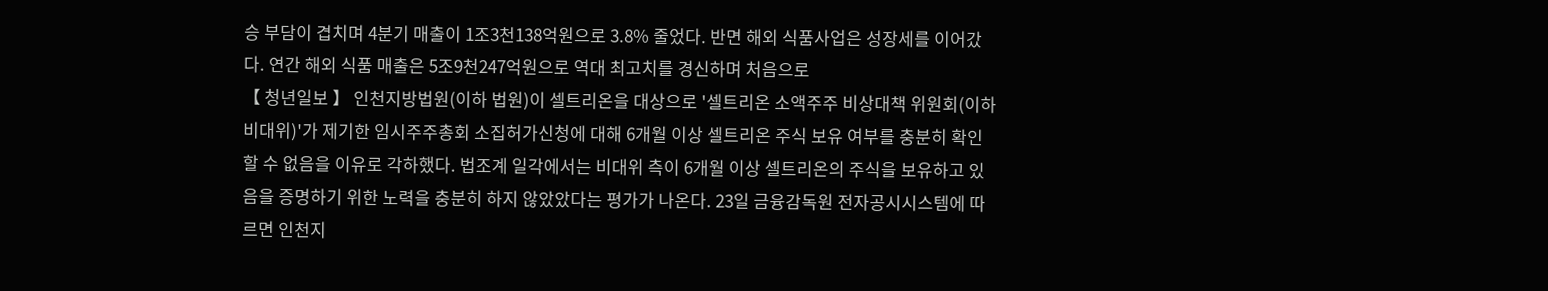승 부담이 겹치며 4분기 매출이 1조3천138억원으로 3.8% 줄었다. 반면 해외 식품사업은 성장세를 이어갔다. 연간 해외 식품 매출은 5조9천247억원으로 역대 최고치를 경신하며 처음으로
【 청년일보 】 인천지방법원(이하 법원)이 셀트리온을 대상으로 '셀트리온 소액주주 비상대책 위원회(이하 비대위)'가 제기한 임시주주총회 소집허가신청에 대해 6개월 이상 셀트리온 주식 보유 여부를 충분히 확인할 수 없음을 이유로 각하했다. 법조계 일각에서는 비대위 측이 6개월 이상 셀트리온의 주식을 보유하고 있음을 증명하기 위한 노력을 충분히 하지 않았았다는 평가가 나온다. 23일 금융감독원 전자공시시스템에 따르면 인천지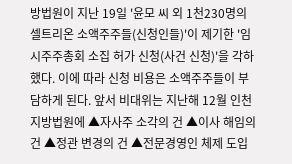방법원이 지난 19일 '윤모 씨 외 1천230명의 셀트리온 소액주주들(신청인들)'이 제기한 '임시주주총회 소집 허가 신청(사건 신청)'을 각하했다. 이에 따라 신청 비용은 소액주주들이 부담하게 된다. 앞서 비대위는 지난해 12월 인천지방법원에 ▲자사주 소각의 건 ▲이사 해임의 건 ▲정관 변경의 건 ▲전문경영인 체제 도입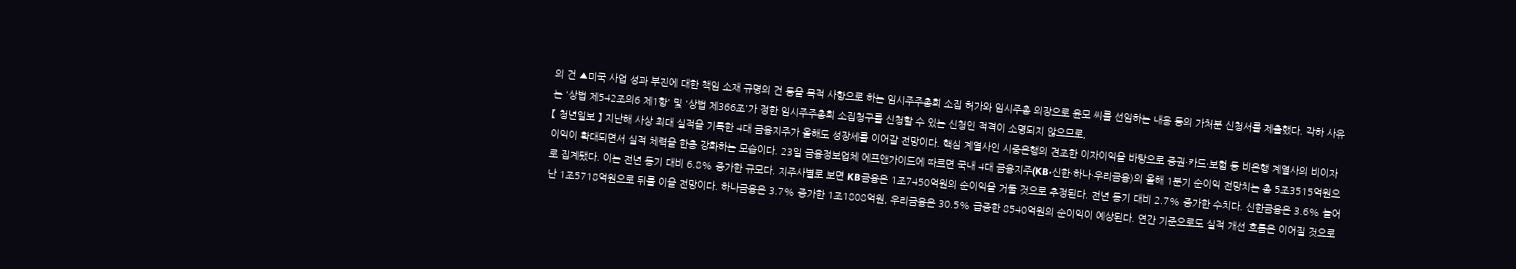의 건 ▲미국 사업 성과 부진에 대한 책임 소재 규명의 건 등을 목적 사항으로 하는 임시주주총회 소집 허가와 임시주총 의장으로 윤모 씨를 선임하는 내용 등의 가처분 신청서를 제출했다. 각하 사유는 '상법 제542조의6 제1항' 및 '상법 제366조'가 정한 임시주주총회 소집청구를 신청할 수 있는 신청인 적격이 소명되지 않으므로,
【 청년일보 】 지난해 사상 최대 실적을 기록한 4대 금융지주가 올해도 성장세를 이어갈 전망이다. 핵심 계열사인 시중은행의 견조한 이자이익을 바탕으로 증권·카드·보험 등 비은행 계열사의 비이자이익이 확대되면서 실적 체력을 한층 강화하는 모습이다. 23일 금융정보업체 에프앤가이드에 따르면 국내 4대 금융지주(KB·신한·하나·우리금융)의 올해 1분기 순이익 전망치는 총 5조3515억원으로 집계됐다. 이는 전년 동기 대비 6.8% 증가한 규모다. 지주사별로 보면 KB금융은 1조7450억원의 순이익을 거둘 것으로 추정된다. 전년 동기 대비 2.7% 증가한 수치다. 신한금융은 3.6% 늘어난 1조5718억원으로 뒤를 이을 전망이다. 하나금융은 3.7% 증가한 1조1808억원, 우리금융은 30.5% 급증한 8540억원의 순이익이 예상된다. 연간 기준으로도 실적 개선 흐름은 이어질 것으로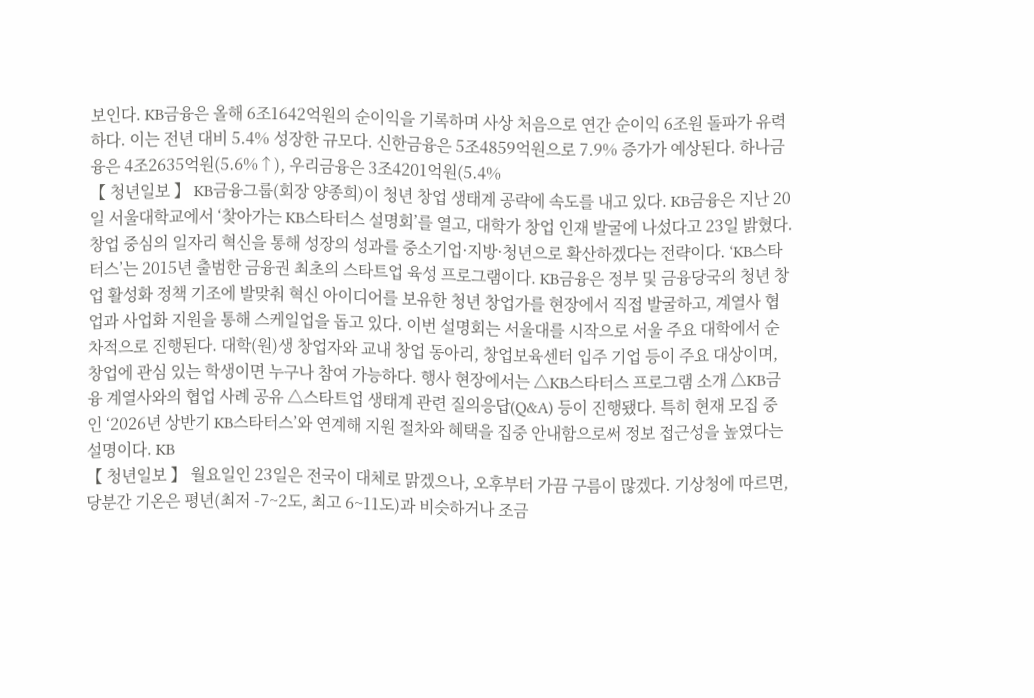보인다. KB금융은 올해 6조1642억원의 순이익을 기록하며 사상 처음으로 연간 순이익 6조원 돌파가 유력하다. 이는 전년 대비 5.4% 성장한 규모다. 신한금융은 5조4859억원으로 7.9% 증가가 예상된다. 하나금융은 4조2635억원(5.6%↑), 우리금융은 3조4201억원(5.4%
【 청년일보 】 KB금융그룹(회장 양종희)이 청년 창업 생태계 공략에 속도를 내고 있다. KB금융은 지난 20일 서울대학교에서 ‘찾아가는 KB스타터스 설명회’를 열고, 대학가 창업 인재 발굴에 나섰다고 23일 밝혔다. 창업 중심의 일자리 혁신을 통해 성장의 성과를 중소기업·지방·청년으로 확산하겠다는 전략이다. ‘KB스타터스’는 2015년 출범한 금융권 최초의 스타트업 육성 프로그램이다. KB금융은 정부 및 금융당국의 청년 창업 활성화 정책 기조에 발맞춰 혁신 아이디어를 보유한 청년 창업가를 현장에서 직접 발굴하고, 계열사 협업과 사업화 지원을 통해 스케일업을 돕고 있다. 이번 설명회는 서울대를 시작으로 서울 주요 대학에서 순차적으로 진행된다. 대학(원)생 창업자와 교내 창업 동아리, 창업보육센터 입주 기업 등이 주요 대상이며, 창업에 관심 있는 학생이면 누구나 참여 가능하다. 행사 현장에서는 △KB스타터스 프로그램 소개 △KB금융 계열사와의 협업 사례 공유 △스타트업 생태계 관련 질의응답(Q&A) 등이 진행됐다. 특히 현재 모집 중인 ‘2026년 상반기 KB스타터스’와 연계해 지원 절차와 혜택을 집중 안내함으로써 정보 접근성을 높였다는 설명이다. KB
【 청년일보 】 월요일인 23일은 전국이 대체로 맑겠으나, 오후부터 가끔 구름이 많겠다. 기상청에 따르면, 당분간 기온은 평년(최저 -7~2도, 최고 6~11도)과 비슷하거나 조금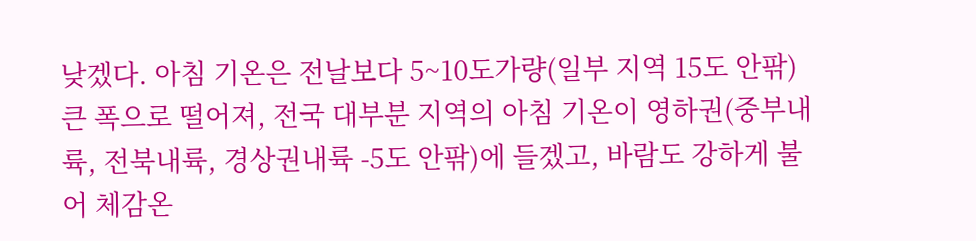낮겠다. 아침 기온은 전날보다 5~10도가량(일부 지역 15도 안팎) 큰 폭으로 떨어져, 전국 대부분 지역의 아침 기온이 영하권(중부내륙, 전북내륙, 경상권내륙 -5도 안팎)에 들겠고, 바람도 강하게 불어 체감온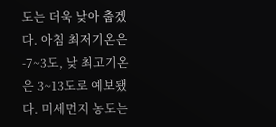도는 더욱 낮아 춥겠다. 아침 최저기온은 -7~3도, 낮 최고기온은 3~13도로 예보됐다. 미세먼지 농도는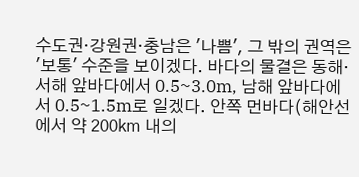수도권·강원권·충남은 '나쁨', 그 밖의 권역은 '보통' 수준을 보이겠다. 바다의 물결은 동해·서해 앞바다에서 0.5∼3.0m, 남해 앞바다에서 0.5∼1.5m로 일겠다. 안쪽 먼바다(해안선에서 약 200㎞ 내의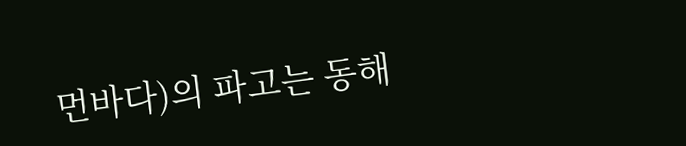먼바다)의 파고는 동해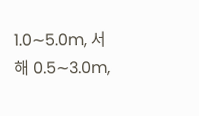1.0∼5.0m, 서해 0.5∼3.0m,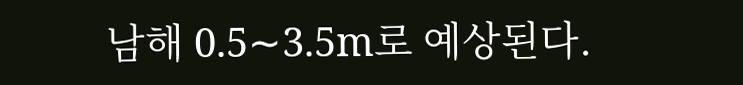남해 0.5∼3.5m로 예상된다.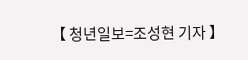【 청년일보=조성현 기자 】